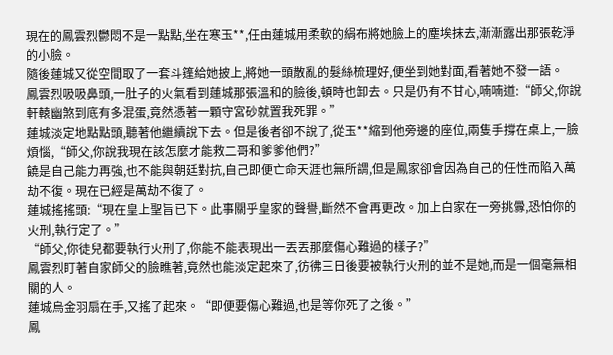現在的鳳雲烈鬱悶不是一點點,坐在寒玉**,任由蓮城用柔軟的絹布將她臉上的塵埃抹去,漸漸露出那張乾淨的小臉。
隨後蓮城又從空間取了一套斗篷給她披上,將她一頭散亂的髮絲梳理好,便坐到她對面,看著她不發一語。
鳳雲烈吸吸鼻頭,一肚子的火氣看到蓮城那張溫和的臉後,頓時也卸去。只是仍有不甘心,喃喃道:“師父,你說軒轅幽煞到底有多混蛋,竟然憑著一顆守宮砂就置我死罪。”
蓮城淡定地點點頭,聽著他繼續說下去。但是後者卻不說了,從玉**縮到他旁邊的座位,兩隻手撐在桌上,一臉煩惱,“師父,你說我現在該怎麼才能救二哥和爹爹他們?”
饒是自己能力再強,也不能與朝廷對抗,自己即便亡命天涯也無所謂,但是鳳家卻會因為自己的任性而陷入萬劫不復。現在已經是萬劫不復了。
蓮城搖搖頭:“現在皇上聖旨已下。此事關乎皇家的聲譽,斷然不會再更改。加上白家在一旁挑釁,恐怕你的火刑,執行定了。”
“師父,你徒兒都要執行火刑了,你能不能表現出一丟丟那麼傷心難過的樣子?”
鳳雲烈盯著自家師父的臉瞧著,竟然也能淡定起來了,彷彿三日後要被執行火刑的並不是她,而是一個毫無相關的人。
蓮城烏金羽扇在手,又搖了起來。“即便要傷心難過,也是等你死了之後。”
鳳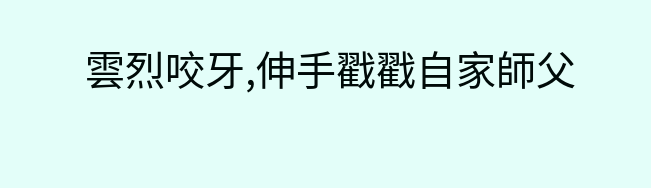雲烈咬牙,伸手戳戳自家師父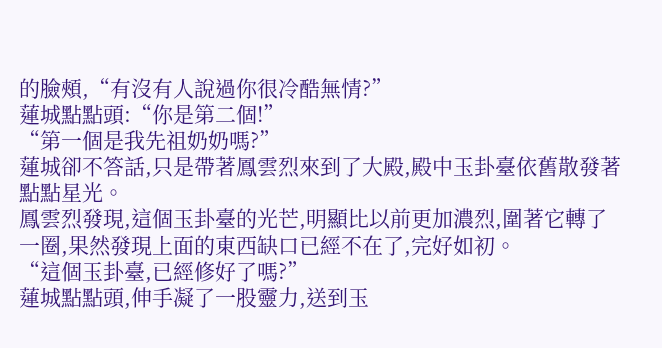的臉頰,“有沒有人說過你很冷酷無情?”
蓮城點點頭:“你是第二個!”
“第一個是我先祖奶奶嗎?”
蓮城卻不答話,只是帶著鳳雲烈來到了大殿,殿中玉卦臺依舊散發著點點星光。
鳳雲烈發現,這個玉卦臺的光芒,明顯比以前更加濃烈,圍著它轉了一圈,果然發現上面的東西缺口已經不在了,完好如初。
“這個玉卦臺,已經修好了嗎?”
蓮城點點頭,伸手凝了一股靈力,送到玉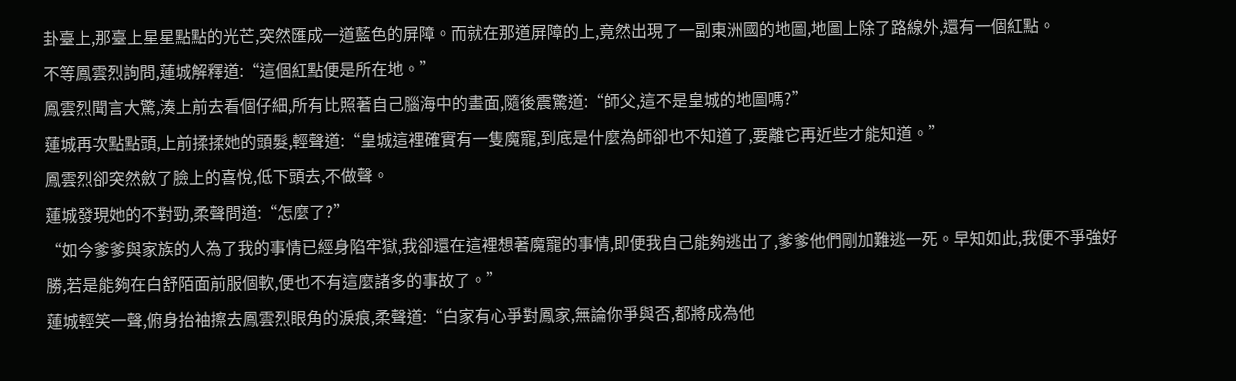卦臺上,那臺上星星點點的光芒,突然匯成一道藍色的屏障。而就在那道屏障的上,竟然出現了一副東洲國的地圖,地圖上除了路線外,還有一個紅點。
不等鳳雲烈詢問,蓮城解釋道:“這個紅點便是所在地。”
鳳雲烈聞言大驚,湊上前去看個仔細,所有比照著自己腦海中的畫面,隨後震驚道:“師父,這不是皇城的地圖嗎?”
蓮城再次點點頭,上前揉揉她的頭髮,輕聲道:“皇城這裡確實有一隻魔寵,到底是什麼為師卻也不知道了,要離它再近些才能知道。”
鳳雲烈卻突然斂了臉上的喜悅,低下頭去,不做聲。
蓮城發現她的不對勁,柔聲問道:“怎麼了?”
“如今爹爹與家族的人為了我的事情已經身陷牢獄,我卻還在這裡想著魔寵的事情,即便我自己能夠逃出了,爹爹他們剛加難逃一死。早知如此,我便不爭強好勝,若是能夠在白舒陌面前服個軟,便也不有這麼諸多的事故了。”
蓮城輕笑一聲,俯身抬袖擦去鳳雲烈眼角的淚痕,柔聲道:“白家有心爭對鳳家,無論你爭與否,都將成為他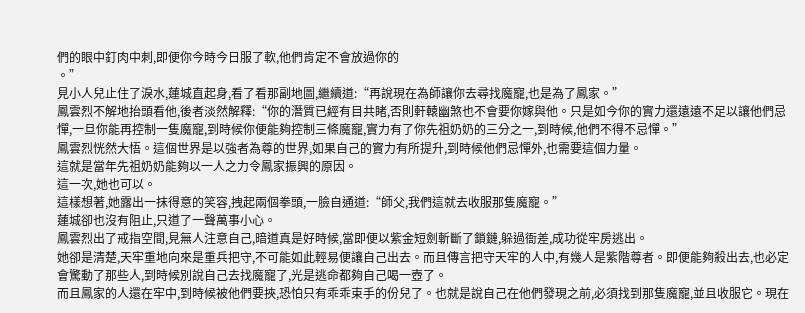們的眼中釘肉中刺,即便你今時今日服了軟,他們肯定不會放過你的
。”
見小人兒止住了淚水,蓮城直起身,看了看那副地圖,繼續道:“再說現在為師讓你去尋找魔寵,也是為了鳳家。”
鳳雲烈不解地抬頭看他,後者淡然解釋:“你的潛質已經有目共睹,否則軒轅幽煞也不會要你嫁與他。只是如今你的實力還遠遠不足以讓他們忌憚,一旦你能再控制一隻魔寵,到時候你便能夠控制三條魔寵,實力有了你先祖奶奶的三分之一,到時候,他們不得不忌憚。”
鳳雲烈恍然大悟。這個世界是以強者為尊的世界,如果自己的實力有所提升,到時候他們忌憚外,也需要這個力量。
這就是當年先祖奶奶能夠以一人之力令鳳家振興的原因。
這一次,她也可以。
這樣想著,她露出一抹得意的笑容,拽起兩個拳頭,一臉自通道:“師父,我們這就去收服那隻魔寵。”
蓮城卻也沒有阻止,只道了一聲萬事小心。
鳳雲烈出了戒指空間,見無人注意自己,暗道真是好時候,當即便以紫金短劍斬斷了鎖鏈,躲過衙差,成功從牢房逃出。
她卻是清楚,天牢重地向來是重兵把守,不可能如此輕易便讓自己出去。而且傳言把守天牢的人中,有幾人是紫階尊者。即便能夠殺出去,也必定會驚動了那些人,到時候別說自己去找魔寵了,光是逃命都夠自己喝一壺了。
而且鳳家的人還在牢中,到時候被他們要挾,恐怕只有乖乖束手的份兒了。也就是說自己在他們發現之前,必須找到那隻魔寵,並且收服它。現在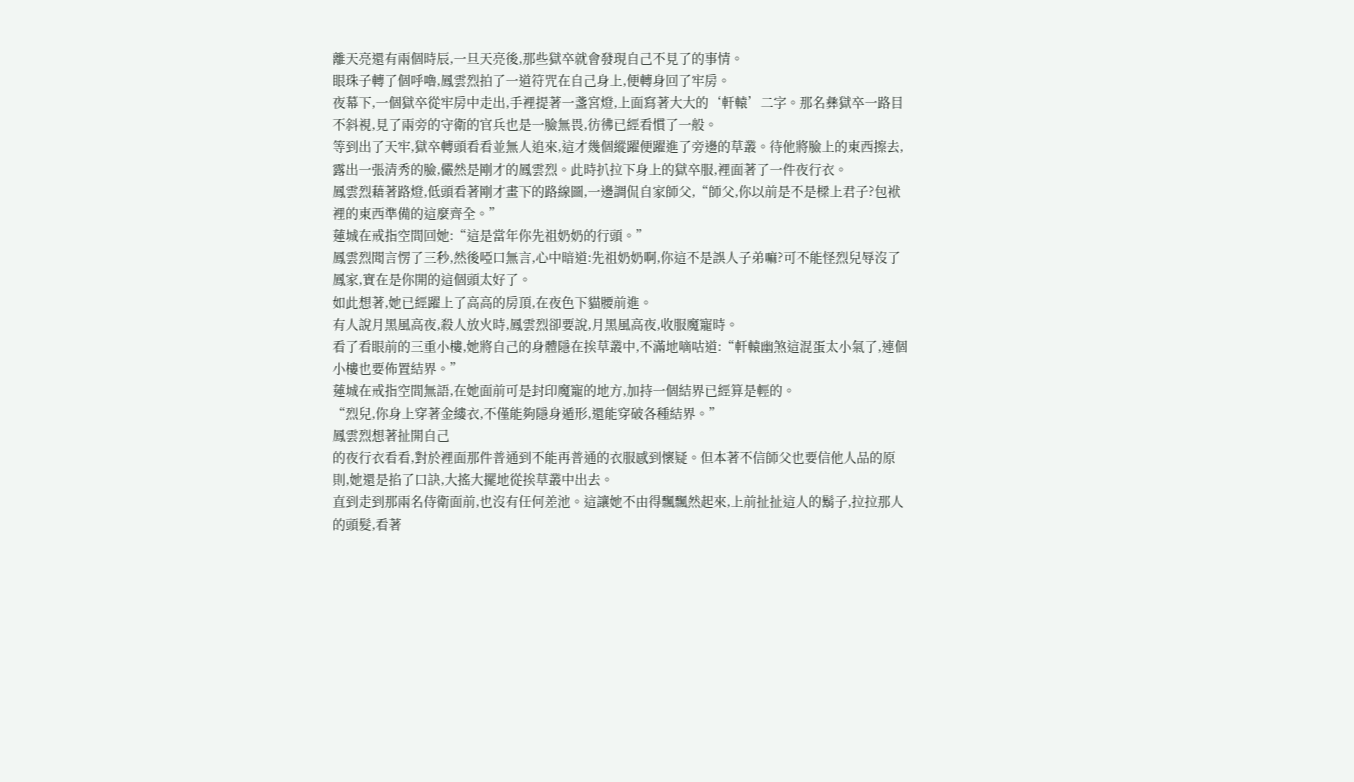離天亮還有兩個時辰,一旦天亮後,那些獄卒就會發現自己不見了的事情。
眼珠子轉了個呼嚕,鳳雲烈拍了一道符咒在自己身上,便轉身回了牢房。
夜幕下,一個獄卒從牢房中走出,手裡提著一盞宮燈,上面寫著大大的‘軒轅’二字。那名彝獄卒一路目不斜視,見了兩旁的守衛的官兵也是一臉無畏,彷彿已經看慣了一般。
等到出了天牢,獄卒轉頭看看並無人追來,這才幾個縱躍便躍進了旁邊的草叢。待他將臉上的東西擦去,露出一張清秀的臉,儼然是剛才的鳳雲烈。此時扒拉下身上的獄卒服,裡面著了一件夜行衣。
鳳雲烈藉著路燈,低頭看著剛才畫下的路線圖,一邊調侃自家師父,“師父,你以前是不是樑上君子?包袱裡的東西準備的這麼齊全。”
蓮城在戒指空間回她:“這是當年你先祖奶奶的行頭。”
鳳雲烈聞言愣了三秒,然後啞口無言,心中暗道:先祖奶奶啊,你這不是誤人子弟嘛?可不能怪烈兒辱沒了鳳家,實在是你開的這個頭太好了。
如此想著,她已經躍上了高高的房頂,在夜色下貓腰前進。
有人說月黑風高夜,殺人放火時,鳳雲烈卻要說,月黑風高夜,收服魔寵時。
看了看眼前的三重小樓,她將自己的身體隱在挨草叢中,不滿地嘀咕道:“軒轅幽煞這混蛋太小氣了,連個小樓也要佈置結界。”
蓮城在戒指空間無語,在她面前可是封印魔寵的地方,加持一個結界已經算是輕的。
“烈兒,你身上穿著金縷衣,不僅能夠隱身遁形,還能穿破各種結界。”
鳳雲烈想著扯開自己
的夜行衣看看,對於裡面那件普通到不能再普通的衣服感到懷疑。但本著不信師父也要信他人品的原則,她還是掐了口訣,大搖大擺地從挨草叢中出去。
直到走到那兩名侍衛面前,也沒有任何差池。這讓她不由得飄飄然起來,上前扯扯這人的鬍子,拉拉那人的頭髮,看著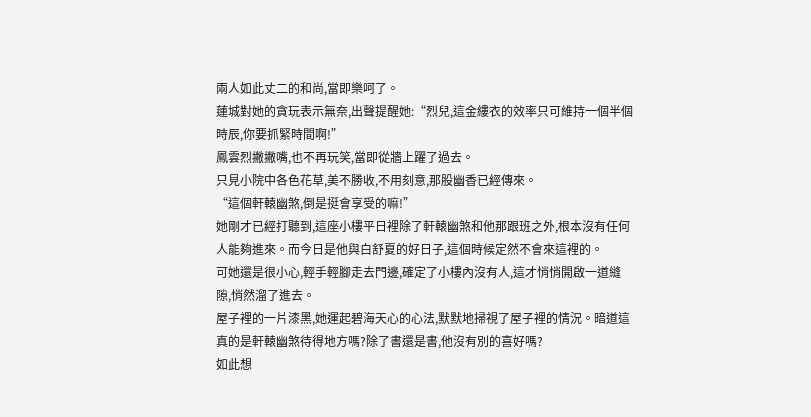兩人如此丈二的和尚,當即樂呵了。
蓮城對她的貪玩表示無奈,出聲提醒她:“烈兒,這金縷衣的效率只可維持一個半個時辰,你要抓緊時間啊!”
鳳雲烈撇撇嘴,也不再玩笑,當即從牆上躍了過去。
只見小院中各色花草,美不勝收,不用刻意,那股幽香已經傳來。
“這個軒轅幽煞,倒是挺會享受的嘛!”
她剛才已經打聽到,這座小樓平日裡除了軒轅幽煞和他那跟班之外,根本沒有任何人能夠進來。而今日是他與白舒夏的好日子,這個時候定然不會來這裡的。
可她還是很小心,輕手輕腳走去門邊,確定了小樓內沒有人,這才悄悄開啟一道縫隙,悄然溜了進去。
屋子裡的一片漆黑,她運起碧海天心的心法,默默地掃視了屋子裡的情況。暗道這真的是軒轅幽煞待得地方嗎?除了書還是書,他沒有別的喜好嗎?
如此想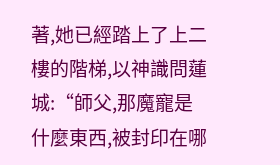著,她已經踏上了上二樓的階梯,以神識問蓮城:“師父,那魔寵是什麼東西,被封印在哪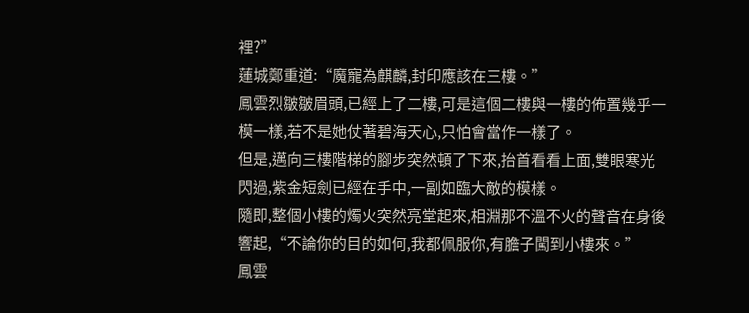裡?”
蓮城鄭重道:“魔寵為麒麟,封印應該在三樓。”
鳳雲烈皺皺眉頭,已經上了二樓,可是這個二樓與一樓的佈置幾乎一模一樣,若不是她仗著碧海天心,只怕會當作一樣了。
但是,邁向三樓階梯的腳步突然頓了下來,抬首看看上面,雙眼寒光閃過,紫金短劍已經在手中,一副如臨大敵的模樣。
隨即,整個小樓的燭火突然亮堂起來,相淵那不溫不火的聲音在身後響起,“不論你的目的如何,我都佩服你,有膽子闖到小樓來。”
鳳雲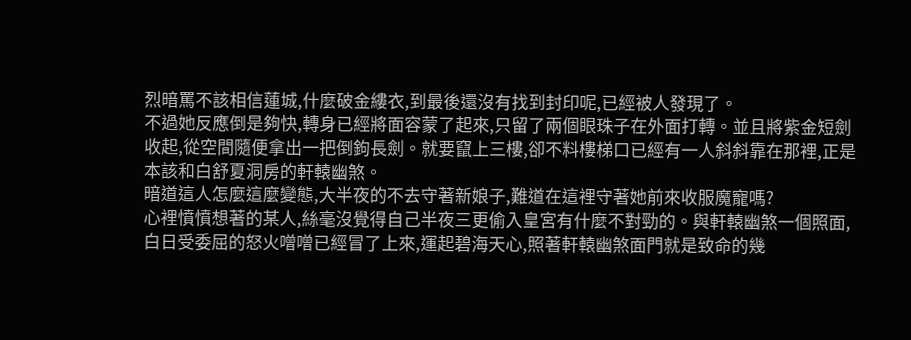烈暗罵不該相信蓮城,什麼破金縷衣,到最後還沒有找到封印呢,已經被人發現了。
不過她反應倒是夠快,轉身已經將面容蒙了起來,只留了兩個眼珠子在外面打轉。並且將紫金短劍收起,從空間隨便拿出一把倒鉤長劍。就要竄上三樓,卻不料樓梯口已經有一人斜斜靠在那裡,正是本該和白舒夏洞房的軒轅幽煞。
暗道這人怎麼這麼變態,大半夜的不去守著新娘子,難道在這裡守著她前來收服魔寵嗎?
心裡憤憤想著的某人,絲毫沒覺得自己半夜三更偷入皇宮有什麼不對勁的。與軒轅幽煞一個照面,白日受委屈的怒火噌噌已經冒了上來,運起碧海天心,照著軒轅幽煞面門就是致命的幾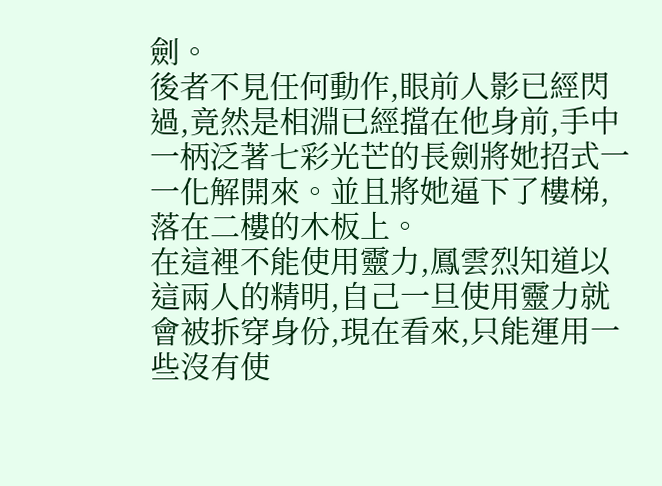劍。
後者不見任何動作,眼前人影已經閃過,竟然是相淵已經擋在他身前,手中一柄泛著七彩光芒的長劍將她招式一一化解開來。並且將她逼下了樓梯,落在二樓的木板上。
在這裡不能使用靈力,鳳雲烈知道以這兩人的精明,自己一旦使用靈力就會被拆穿身份,現在看來,只能運用一些沒有使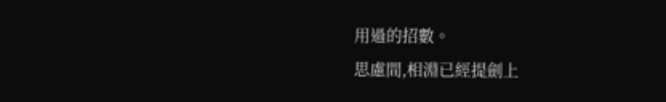用過的招數。
思慮間,相淵已經提劍上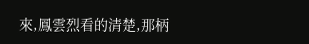來,鳳雲烈看的清楚,那柄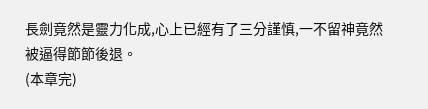長劍竟然是靈力化成,心上已經有了三分謹慎,一不留神竟然被逼得節節後退。
(本章完)